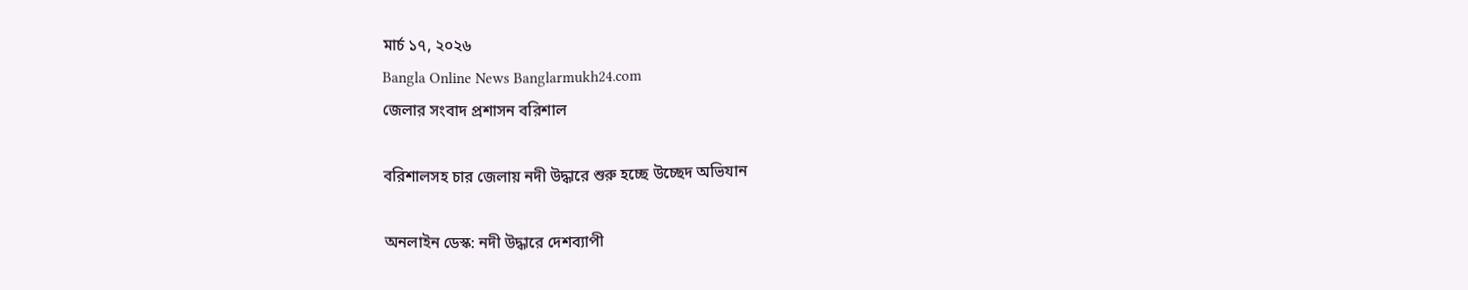মার্চ ১৭, ২০২৬
Bangla Online News Banglarmukh24.com
জেলার সংবাদ প্রশাসন বরিশাল

বরিশালসহ চার জেলায় নদী উদ্ধারে শুরু হচ্ছে উচ্ছেদ অভিযান

অনলাইন ডেস্ক: নদী উদ্ধারে দেশব্যাপী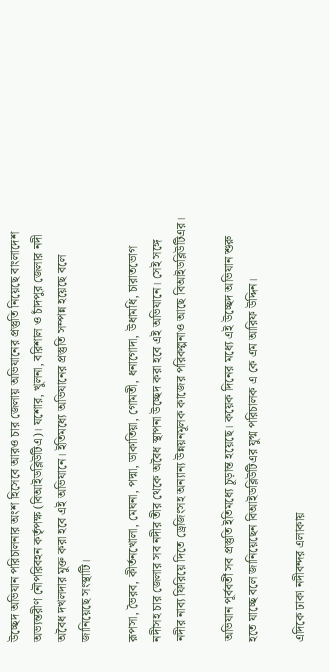উচ্ছেদ অভিযান পরিচালনার অংশ হিসেবে আরও চার জেলায় অভিযানের প্রস্তুতি নিয়েছে বাংলাদেশ অভ্যন্তরীণ নৌপরিবহন কর্তৃপক্ষ (বিআইডব্লিউটিএ)। যশোর, খুলনা, বরিশাল ও চাঁদপুর জেলার নদী অবৈধ দখলদার মুক্ত করা হবে এই অভিযানে। ইতিমধ্যে অভিযানের প্রস্তুতি সম্পন্ন হয়েছে বলে জানিয়েছে সংস্থাটি।

রূপসা, ভৈরব, কীর্তনখোলা, মেঘনা, পদ্মা, ডাকাতিয়া, গোমতী, ধনাগোদা, উধামধি, চারাতভোগ নদীসহ চার জেলার সব নদীর তীর থেকে অবৈধ স্থাপনা উচ্ছেদ করা হবে এই অভিযানে। সেই সঙ্গে নদীর নাব্য ফিরিয়ে দিতে ড্রেজিংসহ অন্যান্য উন্নয়নমূলক কাজের পরিকল্পনাও আছে বিআইডব্লিউটিএর।

অভিযান পূর্ববর্তী সব প্রস্তুতি ইতিমধ্যে চূড়ান্ত হয়েছে। কয়েক দিনের মধ্যে এই উচ্ছেদ অভিযান শুরু হতে যাচ্ছে বলে জানিয়েছেন বিআইডব্লিউটিএর যুগ্ম পরিচালক এ কে এম আরিফ উদ্দিন।

এদিকে ঢাকা নদীবন্দর এলাকায়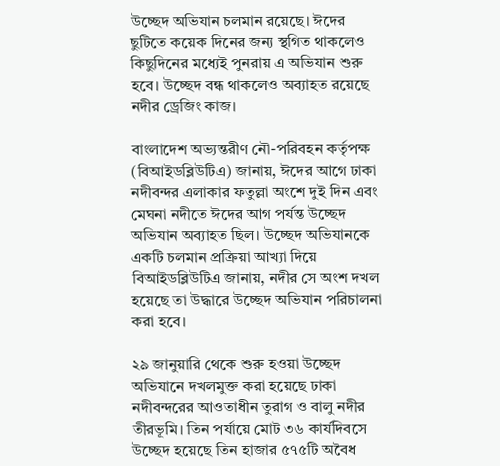উচ্ছেদ অভিযান চলমান রয়েছে। ঈদের ছুটিতে কয়েক দিনের জন্য স্থগিত থাকলেও কিছুদিনের মধ্যেই পুনরায় এ অভিযান শুরু হবে। উচ্ছেদ বন্ধ থাকলেও অব্যাহত রয়েছে নদীর ড্রেজিং কাজ।

বাংলাদেশ অভ্যন্তরীণ নৌ-পরিবহন কর্তৃপক্ষ (বিআইডব্লিউটিএ) জানায়, ঈদের আগে ঢাকা নদীবন্দর এলাকার ফতুল্লা অংশে দুই দিন এবং মেঘনা নদীতে ঈদের আগ পর্যন্ত উচ্ছেদ অভিযান অব্যাহত ছিল। উচ্ছেদ অভিযানকে একটি চলমান প্রক্রিয়া আখ্যা দিয়ে বিআইডব্লিউটিএ জানায়, নদীর সে অংশ দখল হয়েছে তা উদ্ধারে উচ্ছেদ অভিযান পরিচালনা করা হবে।

২৯ জানুয়ারি থেকে শুরু হওয়া উচ্ছেদ অভিযানে দখলমুক্ত করা হয়েছে ঢাকা নদীবন্দরের আওতাধীন তুরাগ ও বালু নদীর তীরভূমি। তিন পর্যায়ে মোট ৩৬ কার্যদিবসে উচ্ছেদ হয়েছে তিন হাজার ৫৭৫টি অবৈধ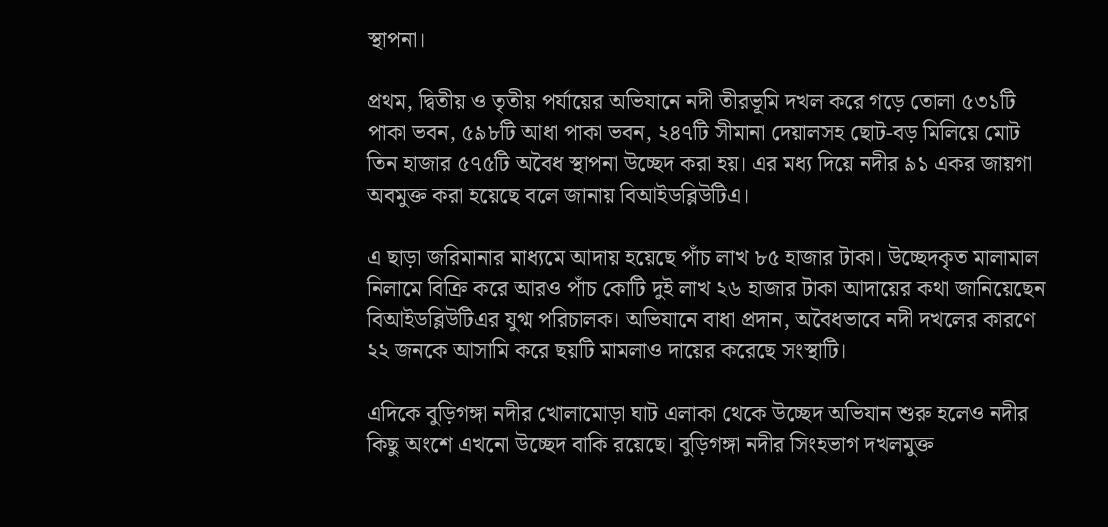স্থাপনা।

প্রথম, দ্বিতীয় ও তৃতীয় পর্যায়ের অভিযানে নদী তীরভূমি দখল করে গড়ে তোলা ৫৩১টি পাকা ভবন, ৫৯৮টি আধা পাকা ভবন, ২৪৭টি সীমানা দেয়ালসহ ছোট-বড় মিলিয়ে মোট তিন হাজার ৫৭৫টি অবৈধ স্থাপনা উচ্ছেদ করা হয়। এর মধ্য দিয়ে নদীর ৯১ একর জায়গা অবমুক্ত করা হয়েছে বলে জানায় বিআইডব্লিউটিএ।

এ ছাড়া জরিমানার মাধ্যমে আদায় হয়েছে পাঁচ লাখ ৮৫ হাজার টাকা। উচ্ছেদকৃত মালামাল নিলামে বিক্রি করে আরও পাঁচ কোটি দুই লাখ ২৬ হাজার টাকা আদায়ের কথা জানিয়েছেন বিআইডব্লিউটিএর যুগ্ম পরিচালক। অভিযানে বাধা প্রদান, অবৈধভাবে নদী দখলের কারণে ২২ জনকে আসামি করে ছয়টি মামলাও দায়ের করেছে সংস্থাটি।

এদিকে বুড়িগঙ্গা নদীর খোলামোড়া ঘাট এলাকা থেকে উচ্ছেদ অভিযান শুরু হলেও নদীর কিছু অংশে এখনো উচ্ছেদ বাকি রয়েছে। বুড়িগঙ্গা নদীর সিংহভাগ দখলমুক্ত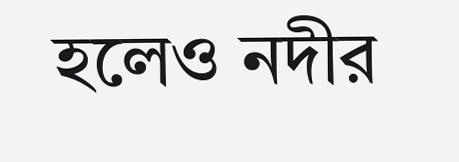হলেও নদীর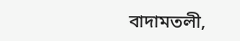বাদামতলী,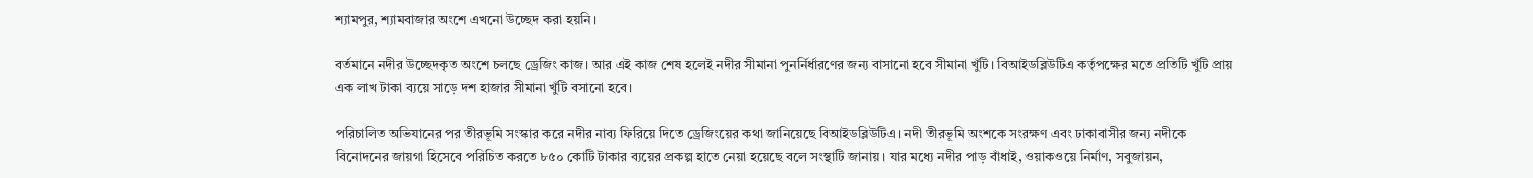শ্যামপুর, শ্যামবাজার অংশে এখনো উচ্ছেদ করা হয়নি।

বর্তমানে নদীর উচ্ছেদকৃত অংশে চলছে ড্রেজিং কাজ। আর এই কাজ শেষ হলেই নদীর সীমানা পুনর্নির্ধারণের জন্য বাসানো হবে সীমানা খুঁটি। বিআইডব্লিউটিএ কর্তৃপক্ষের মতে প্রতিটি খুঁটি প্রায় এক লাখ টাকা ব্যয়ে সাড়ে দশ হাজার সীমানা খুঁটি বসানো হবে।

পরিচালিত অভিযানের পর তীরভূমি সংস্কার করে নদীর নাব্য ফিরিয়ে দিতে ড্রেজিংয়ের কথা জানিয়েছে বিআইডব্লিউটিএ। নদী তীরভূমি অংশকে সংরক্ষণ এবং ঢাকাবাসীর জন্য নদীকে বিনোদনের জায়গা হিসেবে পরিচিত করতে ৮৫০ কোটি টাকার ব্যয়ের প্রকল্প হাতে নেয়া হয়েছে বলে সংস্থাটি জানায়। যার মধ্যে নদীর পাড় বাঁধাই, ওয়াকওয়ে নির্মাণ, সবুজায়ন,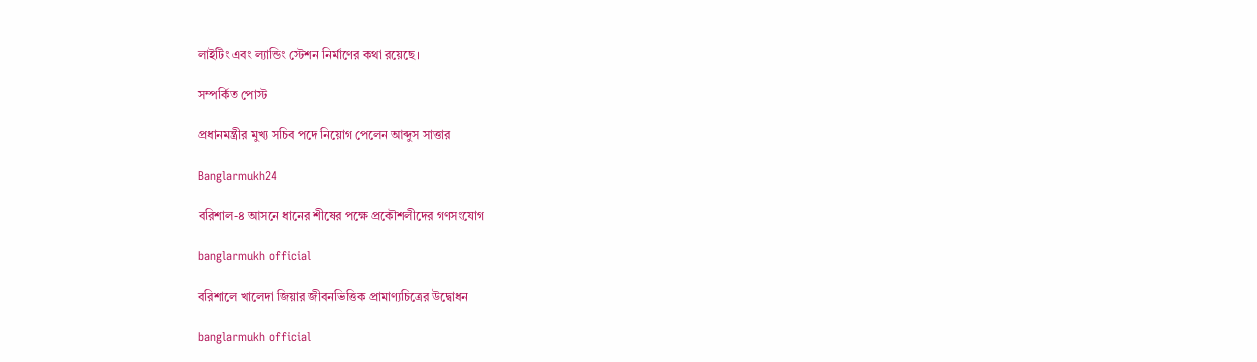লাইটিং এবং ল্যান্ডিং স্টেশন নির্মাণের কথা রয়েছে।

সম্পর্কিত পোস্ট

প্রধানমন্ত্রীর মুখ্য সচিব পদে নিয়োগ পেলেন আব্দুস সাত্তার

Banglarmukh24

বরিশাল-৪ আসনে ধানের শীষের পক্ষে প্রকৌশলীদের গণসংযোগ

banglarmukh official

বরিশালে খালেদা জিয়ার জীবনভিত্তিক প্রামাণ্যচিত্রের উদ্বোধন

banglarmukh official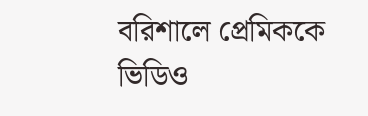বরিশালে প্রেমিককে ভিডিও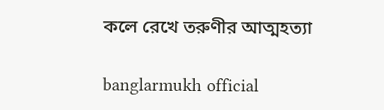কলে রেখে তরুণীর আত্মহত্যা

banglarmukh official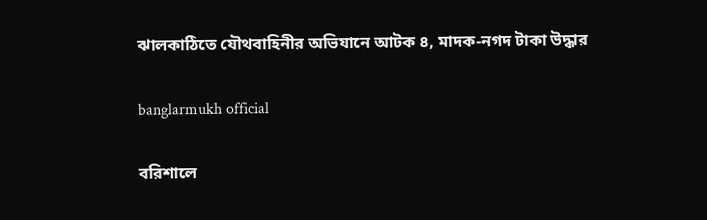ঝালকাঠিতে যৌথবাহিনীর অভিযানে আটক ৪, মাদক-নগদ টাকা উদ্ধার

banglarmukh official

বরিশালে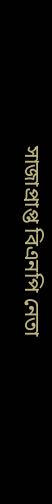সাজাপ্রাপ্ত বিএনপি নেতা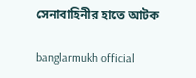সেনাবাহিনীর হাতে আটক

banglarmukh official